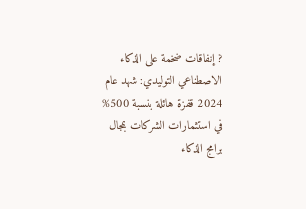? إنفاقات ضخمة على الذكاء الاصطناعي التوليدي: شهد عام 2024 قفزة هائلة بنسبة 500% في استثمارات الشركات بمجال برامج الذكاء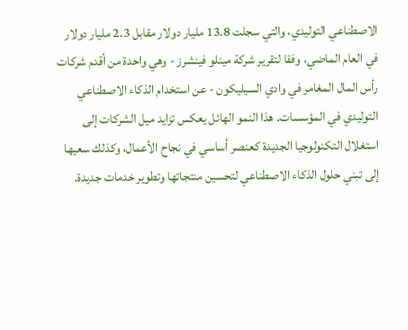الاصطناعي التوليدي، والتي سجلت 13.8 مليار دولار مقابل 2.3 مليار دولار في العام الماضي، وفقا لتقرير شركة مينلو فينشرز - وهي واحدة من أقدم شركات رأس المال المغامر في وادي السيليكون - عن استخدام الذكاء الاصطناعي التوليدي في المؤسسات. هذا النمو الهائل يعكس تزايد ميل الشركات إلى استغلال التكنولوجيا الجديدة كعنصر أساسي في نجاح الأعمال، وكذلك سعيها إلى تبني حلول الذكاء الاصطناعي لتحسين منتجاتها وتطوير خدمات جديدة.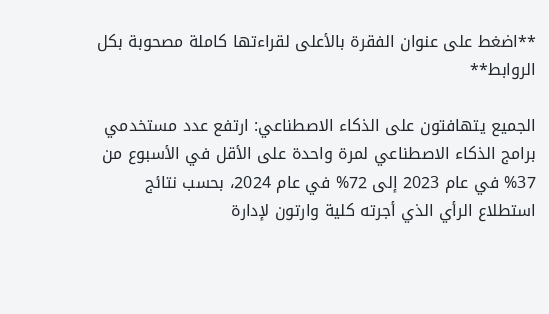**اضغط على عنوان الفقرة بالأعلى لقراءتها كاملة مصحوبة بكل الروابط**

الجميع يتهافتون على الذكاء الاصطناعي: ارتفع عدد مستخدمي برامج الذكاء الاصطناعي لمرة واحدة على الأقل في الأسبوع من 37% في عام 2023 إلى 72% في عام 2024، بحسب نتائج استطلاع الرأي الذي أجرته كلية وارتون لإدارة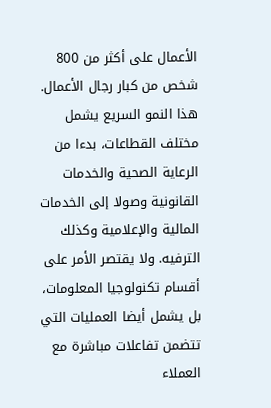الأعمال على أكثر من 800 شخص من كبار رجال الأعمال. هذا النمو السريع يشمل مختلف القطاعات، بدءا من الرعاية الصحية والخدمات القانونية وصولا إلى الخدمات المالية والإعلامية وكذلك الترفيه. ولا يقتصر الأمر على أقسام تكنولوجيا المعلومات، بل يشمل أيضا العمليات التي تتضمن تفاعلات مباشرة مع العملاء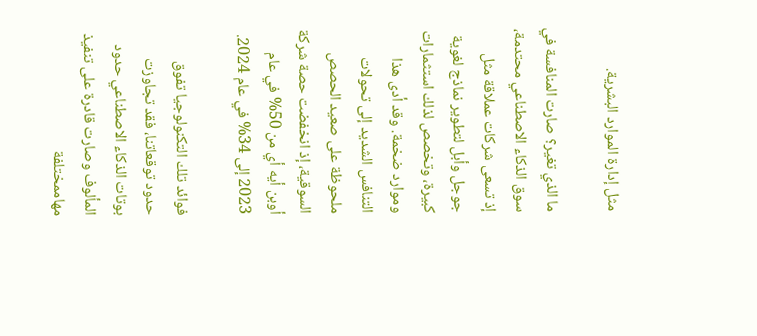مثل إدارة الموارد البشرية.

ما الذي تغير؟ صارت المنافسة في سوق الذكاء الاصطناعي محتدمة، إذ تسعى شركات عملاقة مثل جوجل وأبل لتطوير نماذج لغوية كبيرة، وتخصص لذلك استثمارات وموارد ضخمة. وقد أدى هذا التنافس الشديد إلى تحولات ملحوظة على صعيد الحصص السوقية، إذ انخفضت حصة شركة أوبن أيه أي من 50% في عام 2023 إلى 34% في عام 2024.

فوائد تلك التكنولوجيا تفوق حدود توقعاتنا، فقد تجاوزت بوتات الذكاء الاصطناعي حدود المألوف وصارت قادرة على تنفيذ مهاممختلفة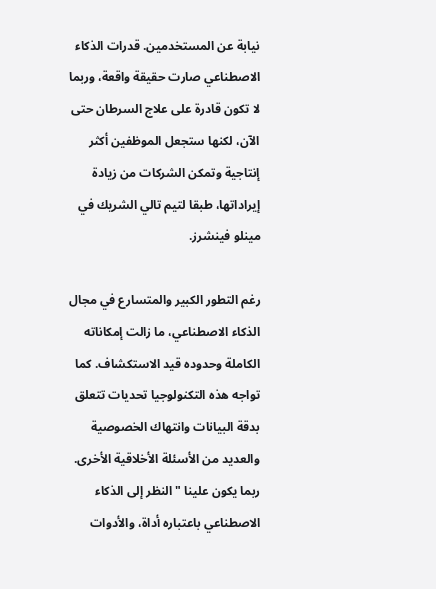نيابة عن المستخدمين. قدرات الذكاء الاصطناعي صارت حقيقة واقعة، وربما لا تكون قادرة على علاج السرطان حتى الآن، لكنها ستجعل الموظفين أكثر إنتاجية وتمكن الشركات من زيادة إيراداتها، طبقا لتيم تالي الشريك في مينلو فينشرز.

رغم التطور الكبير والمتسارع في مجال الذكاء الاصطناعي، ما زالت إمكاناته الكاملة وحدوده قيد الاستكشاف. كما تواجه هذه التكنولوجيا تحديات تتعلق بدقة البيانات وانتهاك الخصوصية والعديد من الأسئلة الأخلاقية الأخرى. ربما يكون علينا "النظر إلى الذكاء الاصطناعي باعتباره أداة، والأدوات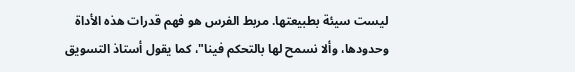ليست سيئة بطبيعتها. مربط الفرس هو فهم قدرات هذه الأداة وحدودها، وألا نسمح لها بالتحكم فينا"، كما يقول أستاذ التسويق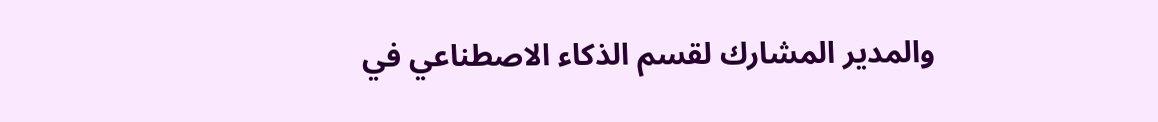والمدير المشارك لقسم الذكاء الاصطناعي في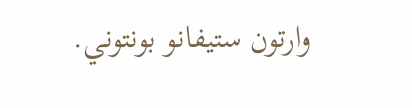وارتون ستيفانو بونتوني.